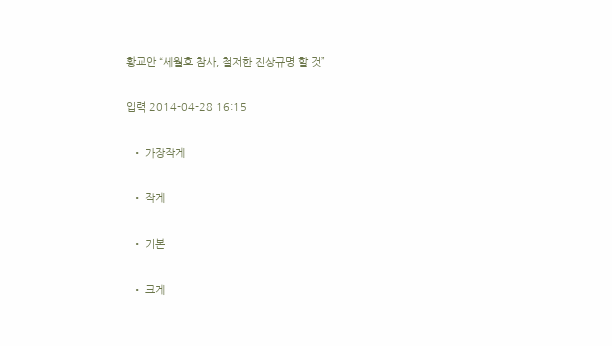황교안 “세월호 참사, 철저한 진상규명 할 것”

입력 2014-04-28 16:15

  • 가장작게

  • 작게

  • 기본

  • 크게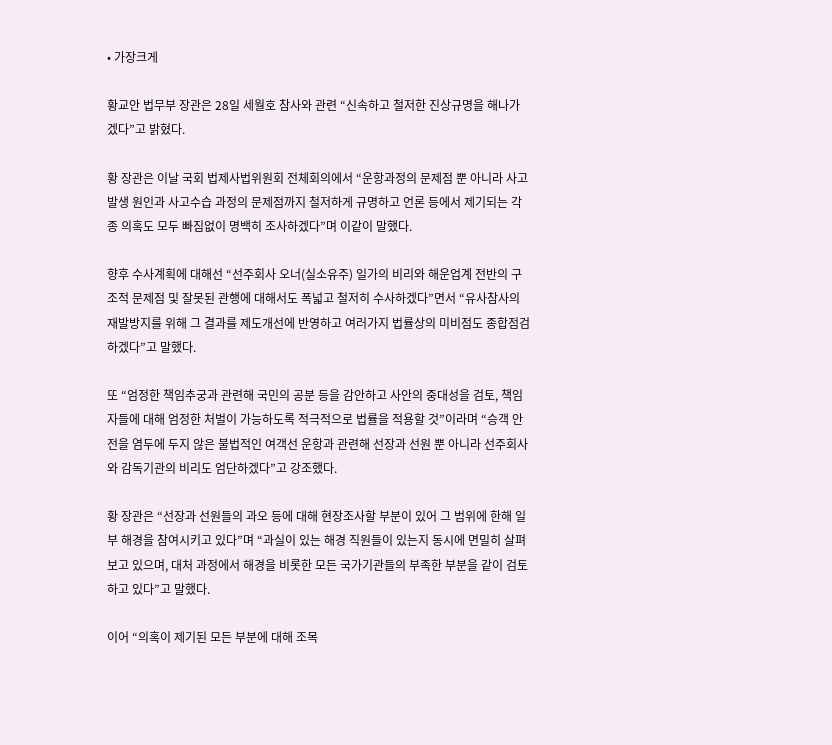• 가장크게

황교안 법무부 장관은 28일 세월호 참사와 관련 “신속하고 철저한 진상규명을 해나가겠다”고 밝혔다.

황 장관은 이날 국회 법제사법위원회 전체회의에서 “운항과정의 문제점 뿐 아니라 사고발생 원인과 사고수습 과정의 문제점까지 철저하게 규명하고 언론 등에서 제기되는 각종 의혹도 모두 빠짐없이 명백히 조사하겠다”며 이같이 말했다.

향후 수사계획에 대해선 “선주회사 오너(실소유주) 일가의 비리와 해운업계 전반의 구조적 문제점 및 잘못된 관행에 대해서도 폭넓고 철저히 수사하겠다”면서 “유사참사의 재발방지를 위해 그 결과를 제도개선에 반영하고 여러가지 법률상의 미비점도 종합점검하겠다”고 말했다.

또 “엄정한 책임추궁과 관련해 국민의 공분 등을 감안하고 사안의 중대성을 검토, 책임자들에 대해 엄정한 처벌이 가능하도록 적극적으로 법률을 적용할 것”이라며 “승객 안전을 염두에 두지 않은 불법적인 여객선 운항과 관련해 선장과 선원 뿐 아니라 선주회사와 감독기관의 비리도 엄단하겠다”고 강조했다.

황 장관은 “선장과 선원들의 과오 등에 대해 현장조사할 부분이 있어 그 범위에 한해 일부 해경을 참여시키고 있다”며 “과실이 있는 해경 직원들이 있는지 동시에 면밀히 살펴보고 있으며, 대처 과정에서 해경을 비롯한 모든 국가기관들의 부족한 부분을 같이 검토하고 있다”고 말했다.

이어 “의혹이 제기된 모든 부분에 대해 조목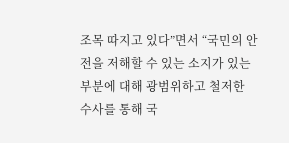조목 따지고 있다”면서 “국민의 안전을 저해할 수 있는 소지가 있는 부분에 대해 광범위하고 철저한 수사를 통해 국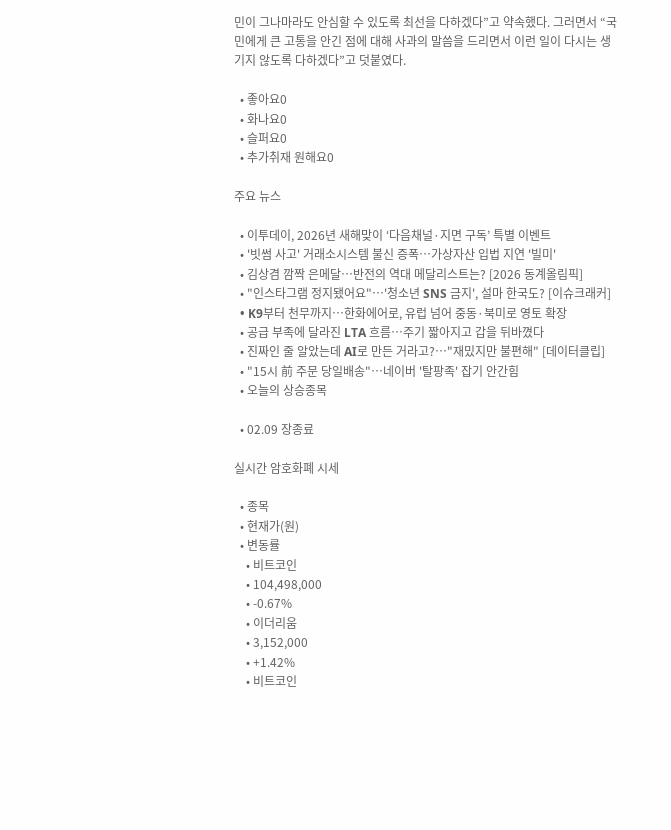민이 그나마라도 안심할 수 있도록 최선을 다하겠다”고 약속했다. 그러면서 “국민에게 큰 고통을 안긴 점에 대해 사과의 말씀을 드리면서 이런 일이 다시는 생기지 않도록 다하겠다”고 덧붙였다.

  • 좋아요0
  • 화나요0
  • 슬퍼요0
  • 추가취재 원해요0

주요 뉴스

  • 이투데이, 2026년 새해맞이 ‘다음채널·지면 구독’ 특별 이벤트
  • '빗썸 사고' 거래소시스템 불신 증폭…가상자산 입법 지연 '빌미'
  • 김상겸 깜짝 은메달…반전의 역대 메달리스트는? [2026 동계올림픽]
  • "인스타그램 정지됐어요"⋯'청소년 SNS 금지', 설마 한국도? [이슈크래커]
  • K9부터 천무까지…한화에어로, 유럽 넘어 중동·북미로 영토 확장
  • 공급 부족에 달라진 LTA 흐름⋯주기 짧아지고 갑을 뒤바꼈다
  • 진짜인 줄 알았는데 AI로 만든 거라고?…"재밌지만 불편해" [데이터클립]
  • "15시 前 주문 당일배송"…네이버 '탈팡족' 잡기 안간힘
  • 오늘의 상승종목

  • 02.09 장종료

실시간 암호화폐 시세

  • 종목
  • 현재가(원)
  • 변동률
    • 비트코인
    • 104,498,000
    • -0.67%
    • 이더리움
    • 3,152,000
    • +1.42%
    • 비트코인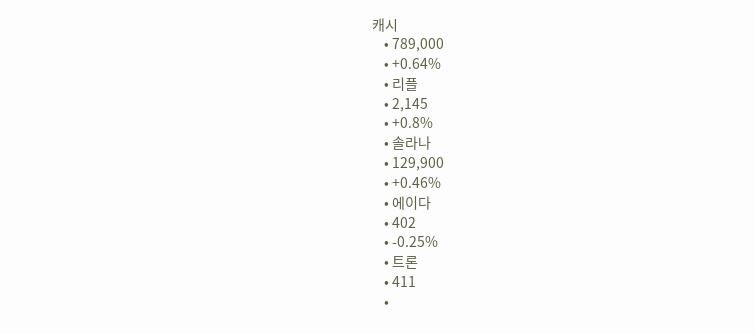캐시
    • 789,000
    • +0.64%
    • 리플
    • 2,145
    • +0.8%
    • 솔라나
    • 129,900
    • +0.46%
    • 에이다
    • 402
    • -0.25%
    • 트론
    • 411
    •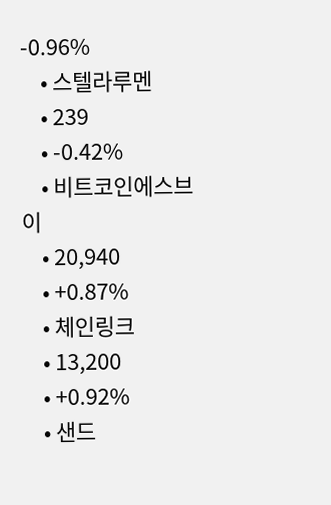-0.96%
    • 스텔라루멘
    • 239
    • -0.42%
    • 비트코인에스브이
    • 20,940
    • +0.87%
    • 체인링크
    • 13,200
    • +0.92%
    • 샌드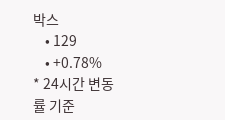박스
    • 129
    • +0.78%
* 24시간 변동률 기준